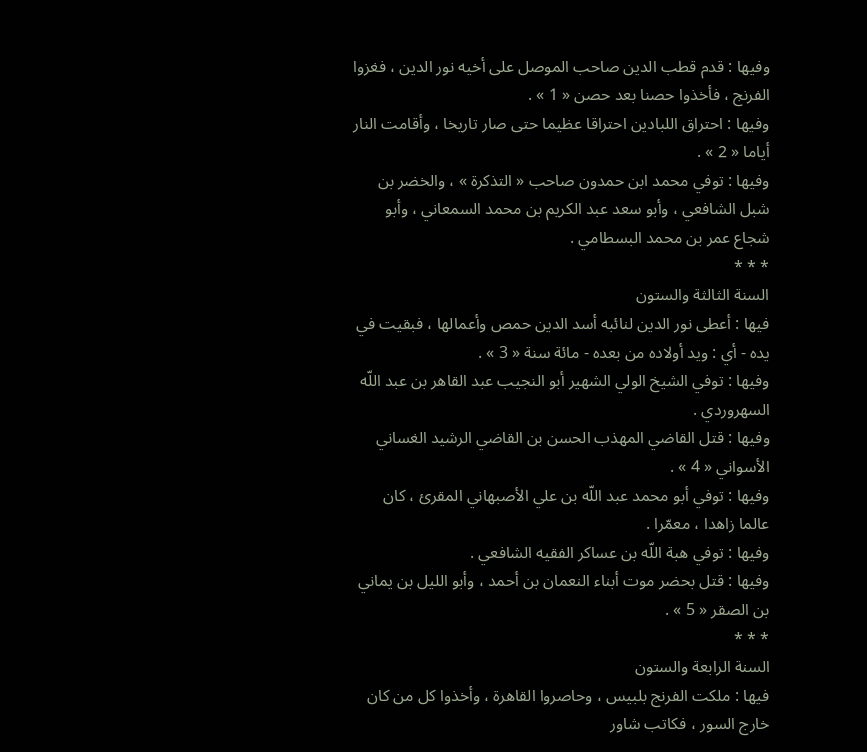وفيها : قدم قطب الدين صاحب الموصل على أخيه نور الدين ، فغزوا الفرنج ، فأخذوا حصنا بعد حصن « 1 » .
وفيها : احتراق اللبادين احتراقا عظيما حتى صار تاريخا ، وأقامت النار أياما « 2 » .
وفيها : توفي محمد ابن حمدون صاحب « التذكرة » ، والخضر بن شبل الشافعي ، وأبو سعد عبد الكريم بن محمد السمعاني ، وأبو شجاع عمر بن محمد البسطامي .
* * *
السنة الثالثة والستون
فيها : أعطى نور الدين لنائبه أسد الدين حمص وأعمالها ، فبقيت في يده - أي : ويد أولاده من بعده - مائة سنة « 3 » .
وفيها : توفي الشيخ الولي الشهير أبو النجيب عبد القاهر بن عبد اللّه السهروردي .
وفيها : قتل القاضي المهذب الحسن بن القاضي الرشيد الغساني الأسواني « 4 » .
وفيها : توفي أبو محمد عبد اللّه بن علي الأصبهاني المقرئ ، كان عالما زاهدا ، معمّرا .
وفيها : توفي هبة اللّه بن عساكر الفقيه الشافعي .
وفيها : قتل بحضر موت أبناء النعمان بن أحمد ، وأبو الليل بن يماني بن الصقر « 5 » .
* * *
السنة الرابعة والستون
فيها : ملكت الفرنج بلبيس ، وحاصروا القاهرة ، وأخذوا كل من كان خارج السور ، فكاتب شاور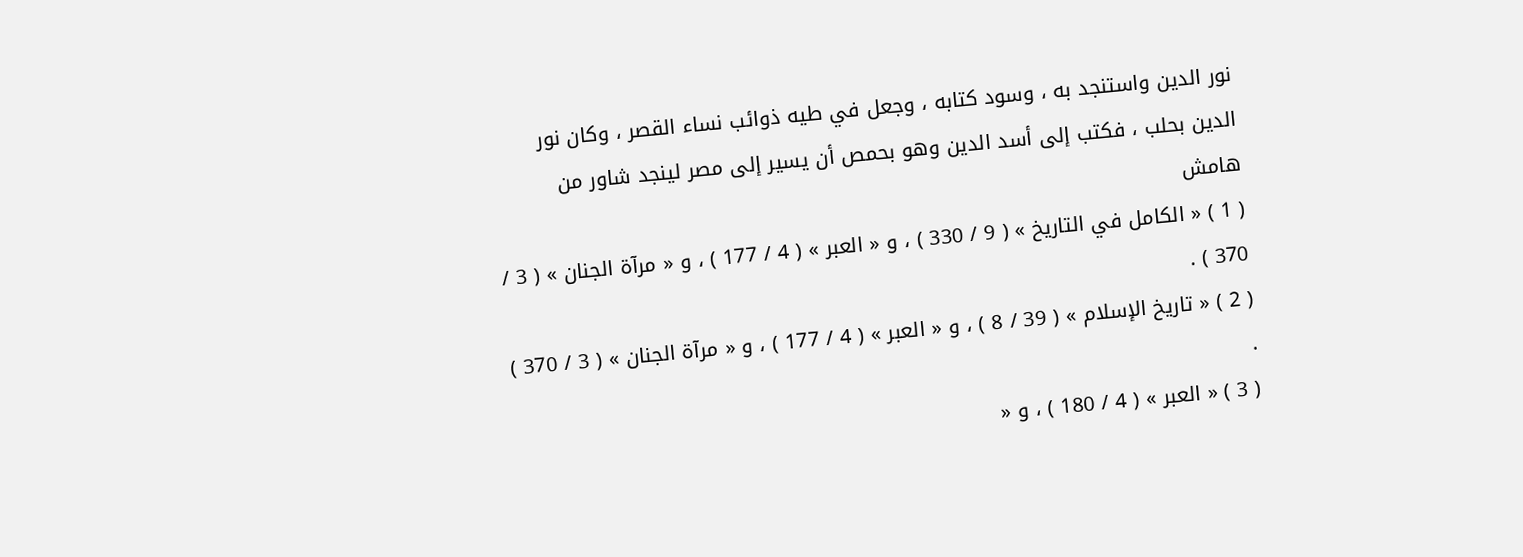نور الدين واستنجد به ، وسود كتابه ، وجعل في طيه ذوائب نساء القصر ، وكان نور الدين بحلب ، فكتب إلى أسد الدين وهو بحمص أن يسير إلى مصر لينجد شاور من
هامش
( 1 ) « الكامل في التاريخ » ( 9 / 330 ) ، و « العبر » ( 4 / 177 ) ، و « مرآة الجنان » ( 3 / 370 ) .
( 2 ) « تاريخ الإسلام » ( 39 / 8 ) ، و « العبر » ( 4 / 177 ) ، و « مرآة الجنان » ( 3 / 370 ) .
( 3 ) « العبر » ( 4 / 180 ) ، و «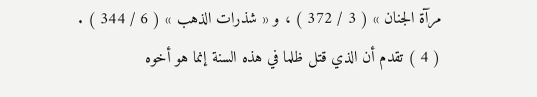مرآة الجنان » ( 3 / 372 ) ، و « شذرات الذهب » ( 6 / 344 ) .
( 4 ) تقدم أن الذي قتل ظلما في هذه السنة إنما هو أخوه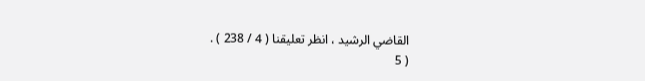القاضي الرشيد ، انظر تعليقنا ( 4 / 238 ) .
( 5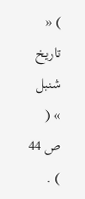) « تاريخ شنبل » ( ص 44 ) .